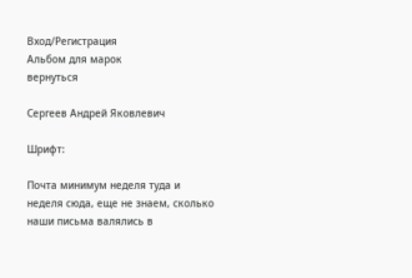Вход/Регистрация
Альбом для марок
вернуться

Сергеев Андрей Яковлевич

Шрифт:

Почта минимум неделя туда и неделя сюда, еще не знаем, сколько наши письма валялись в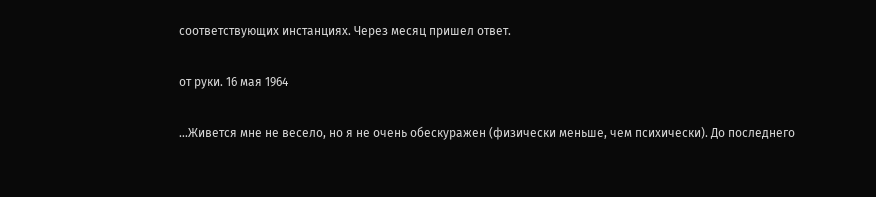соответствующих инстанциях. Через месяц пришел ответ.

от руки. 16 мая 1964

…Живется мне не весело, но я не очень обескуражен (физически меньше, чем психически). До последнего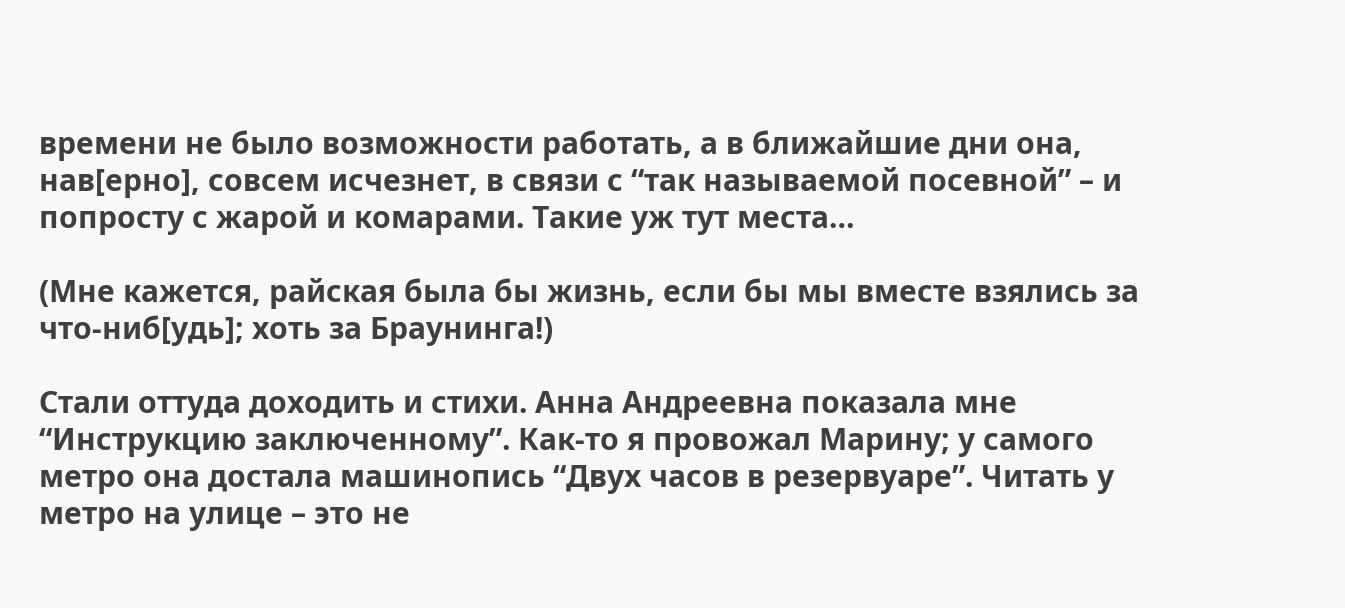времени не было возможности работать, а в ближайшие дни она, нав[ерно], совсем исчезнет, в связи с “так называемой посевной” – и попросту с жарой и комарами. Такие уж тут места…

(Мне кажется, райская была бы жизнь, если бы мы вместе взялись за что-ниб[удь]; хоть за Браунинга!)

Стали оттуда доходить и стихи. Анна Андреевна показала мне “Инструкцию заключенному”. Как-то я провожал Марину; у самого метро она достала машинопись “Двух часов в резервуаре”. Читать у метро на улице – это не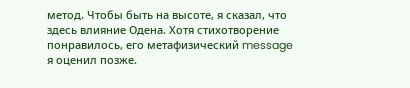метод. Чтобы быть на высоте, я сказал, что здесь влияние Одена. Хотя стихотворение понравилось, его метафизический message я оценил позже.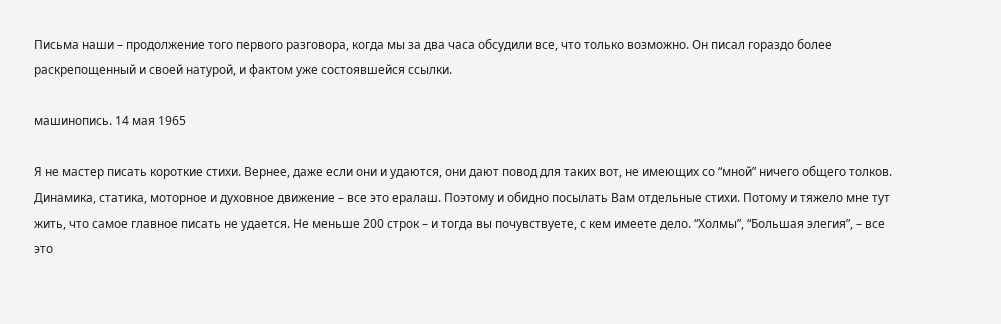Письма наши – продолжение того первого разговора, когда мы за два часа обсудили все, что только возможно. Он писал гораздо более раскрепощенный и своей натурой, и фактом уже состоявшейся ссылки.

машинопись. 14 мая 1965

Я не мастер писать короткие стихи. Вернее, даже если они и удаются, они дают повод для таких вот, не имеющих со “мной” ничего общего толков. Динамика, статика, моторное и духовное движение – все это ералаш. Поэтому и обидно посылать Вам отдельные стихи. Потому и тяжело мне тут жить, что самое главное писать не удается. Не меньше 200 строк – и тогда вы почувствуете, с кем имеете дело. “Холмы”, “Большая элегия”, – все это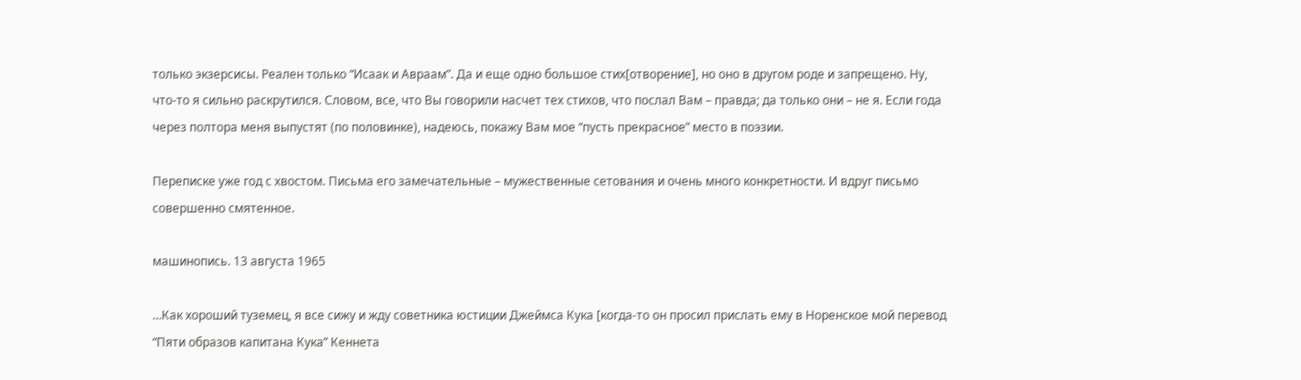только экзерсисы. Реален только “Исаак и Авраам”. Да и еще одно большое стих[отворение], но оно в другом роде и запрещено. Ну, что-то я сильно раскрутился. Словом, все, что Вы говорили насчет тех стихов, что послал Вам – правда; да только они – не я. Если года через полтора меня выпустят (по половинке), надеюсь, покажу Вам мое “пусть прекрасное” место в поэзии.

Переписке уже год с хвостом. Письма его замечательные – мужественные сетования и очень много конкретности. И вдруг письмо совершенно смятенное.

машинопись. 13 августа 1965

…Как хороший туземец, я все сижу и жду советника юстиции Джеймса Кука [когда-то он просил прислать ему в Норенское мой перевод “Пяти образов капитана Кука” Кеннета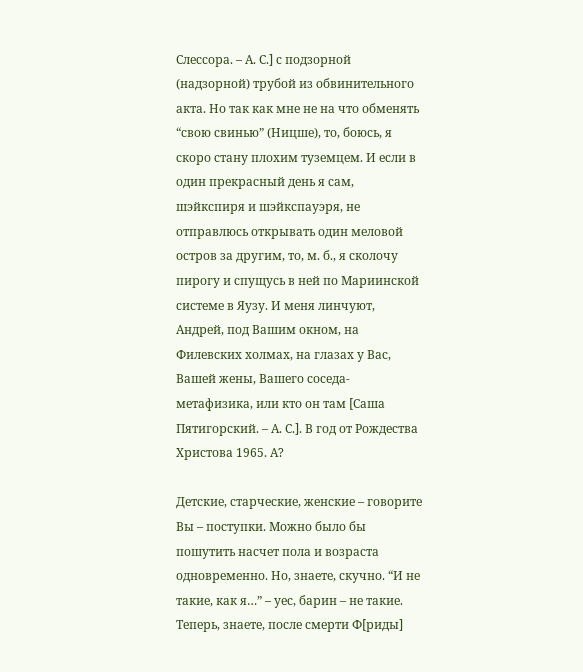Слессора. – А. С.] с подзорной (надзорной) трубой из обвинительного акта. Но так как мне не на что обменять “свою свинью” (Ницше), то, боюсь, я скоро стану плохим туземцем. И если в один прекрасный день я сам, шэйкспиря и шэйкспауэря, не отправлюсь открывать один меловой остров за другим, то, м. б., я сколочу пирогу и спущусь в ней по Мариинской системе в Яузу. И меня линчуют, Андрей, под Вашим окном, на Филевских холмах, на глазах у Вас, Вашей жены, Вашего соседа-метафизика, или кто он там [Саша Пятигорский. – А. С.]. В год от Рождества Христова 1965. А?

Детские, старческие, женские – говорите Вы – поступки. Можно было бы пошутить насчет пола и возраста одновременно. Но, знаете, скучно. “И не такие, как я…” – уес, барин – не такие. Теперь, знаете, после смерти Ф[риды]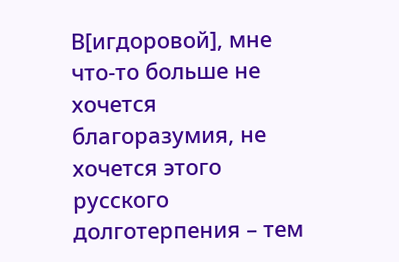В[игдоровой], мне что-то больше не хочется благоразумия, не хочется этого русского долготерпения – тем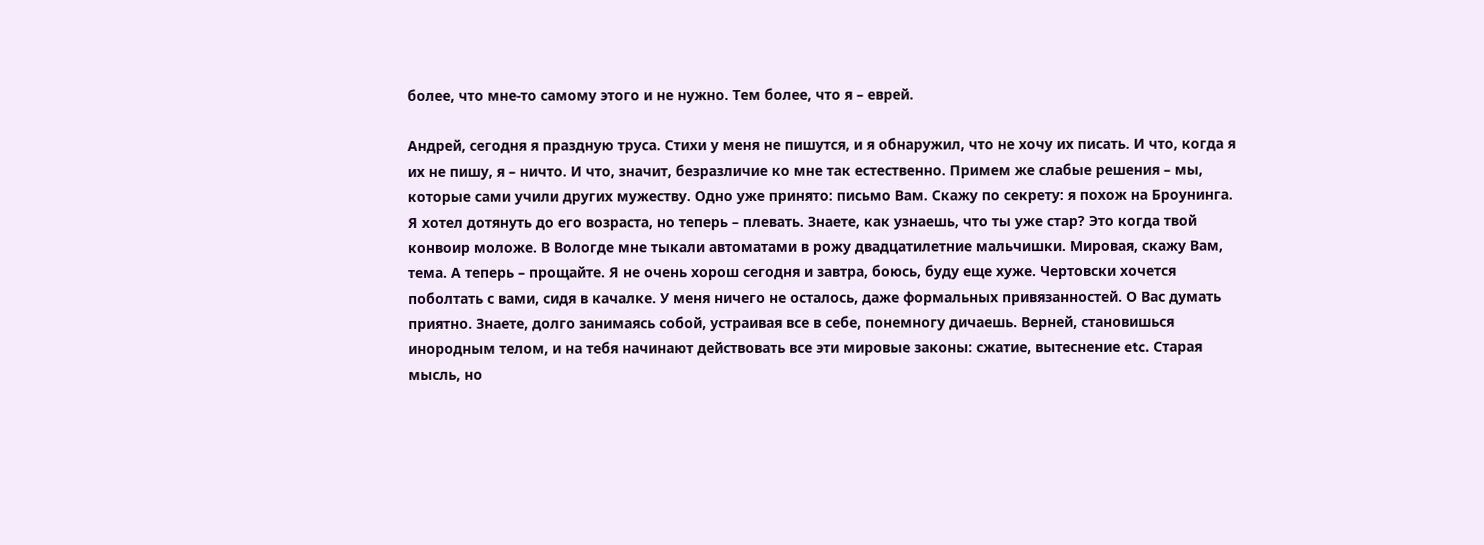более, что мне-то самому этого и не нужно. Тем более, что я – еврей.

Андрей, сегодня я праздную труса. Стихи у меня не пишутся, и я обнаружил, что не хочу их писать. И что, когда я их не пишу, я – ничто. И что, значит, безразличие ко мне так естественно. Примем же слабые решения – мы, которые сами учили других мужеству. Одно уже принято: письмо Вам. Скажу по секрету: я похож на Броунинга. Я хотел дотянуть до его возраста, но теперь – плевать. Знаете, как узнаешь, что ты уже стар? Это когда твой конвоир моложе. В Вологде мне тыкали автоматами в рожу двадцатилетние мальчишки. Мировая, скажу Вам, тема. А теперь – прощайте. Я не очень хорош сегодня и завтра, боюсь, буду еще хуже. Чертовски хочется поболтать с вами, сидя в качалке. У меня ничего не осталось, даже формальных привязанностей. О Вас думать приятно. Знаете, долго занимаясь собой, устраивая все в себе, понемногу дичаешь. Верней, становишься инородным телом, и на тебя начинают действовать все эти мировые законы: сжатие, вытеснение etc. Старая мысль, но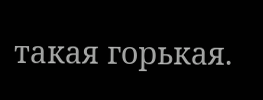такая горькая.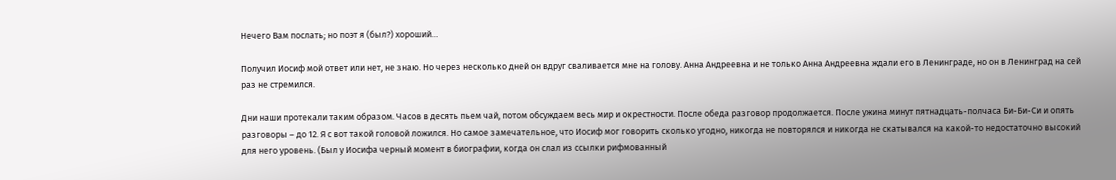Нечего Вам послать; но поэт я (был?) хороший…

Получил Иосиф мой ответ или нет, не знаю. Но через несколько дней он вдруг сваливается мне на голову. Анна Андреевна и не только Анна Андреевна ждали его в Ленинграде, но он в Ленинград на сей раз не стремился.

Дни наши протекали таким образом. Часов в десять пьем чай, потом обсуждаем весь мир и окрестности. После обеда разговор продолжается. После ужина минут пятнадцать-полчаса Би-Би-Си и опять разговоры – до 12. Я с вот такой головой ложился. Но самое замечательное, что Иосиф мог говорить сколько угодно, никогда не повторялся и никогда не скатывался на какой-то недостаточно высокий для него уровень. (Был у Иосифа черный момент в биографии, когда он слал из ссылки рифмованный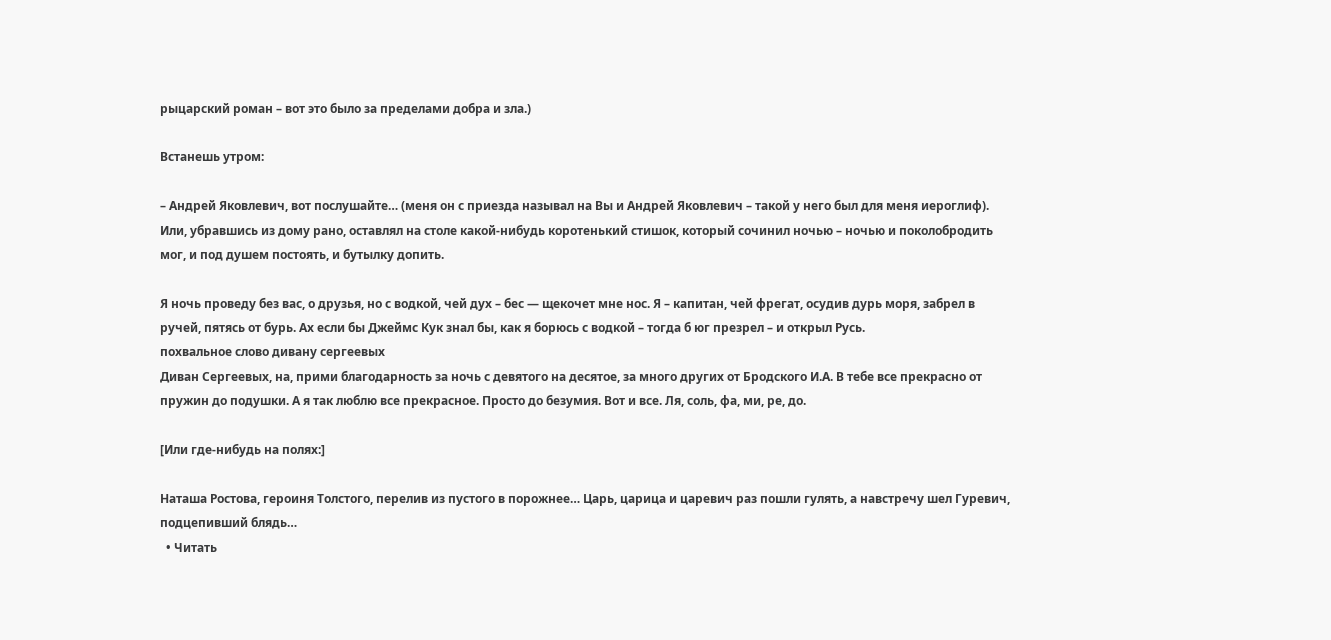рыцарский роман – вот это было за пределами добра и зла.)

Встанешь утром:

– Андрей Яковлевич, вот послушайте… (меня он с приезда называл на Вы и Андрей Яковлевич – такой у него был для меня иероглиф). Или, убравшись из дому рано, оставлял на столе какой-нибудь коротенький стишок, который сочинил ночью – ночью и поколобродить мог, и под душем постоять, и бутылку допить.

Я ночь проведу без вас, о друзья, но с водкой, чей дух – бес — щекочет мне нос. Я – капитан, чей фрегат, осудив дурь моря, забрел в ручей, пятясь от бурь. Ах если бы Джеймс Кук знал бы, как я борюсь с водкой – тогда б юг презрел – и открыл Русь.
похвальное слово дивану сергеевых
Диван Сергеевых, на, прими благодарность за ночь с девятого на десятое, за много других от Бродского И.А. В тебе все прекрасно от пружин до подушки. А я так люблю все прекрасное. Просто до безумия. Вот и все. Ля, соль, фа, ми, ре, до.

[Или где-нибудь на полях:]

Наташа Ростова, героиня Толстого, перелив из пустого в порожнее… Царь, царица и царевич раз пошли гулять, а навстречу шел Гуревич, подцепивший блядь…
  • Читать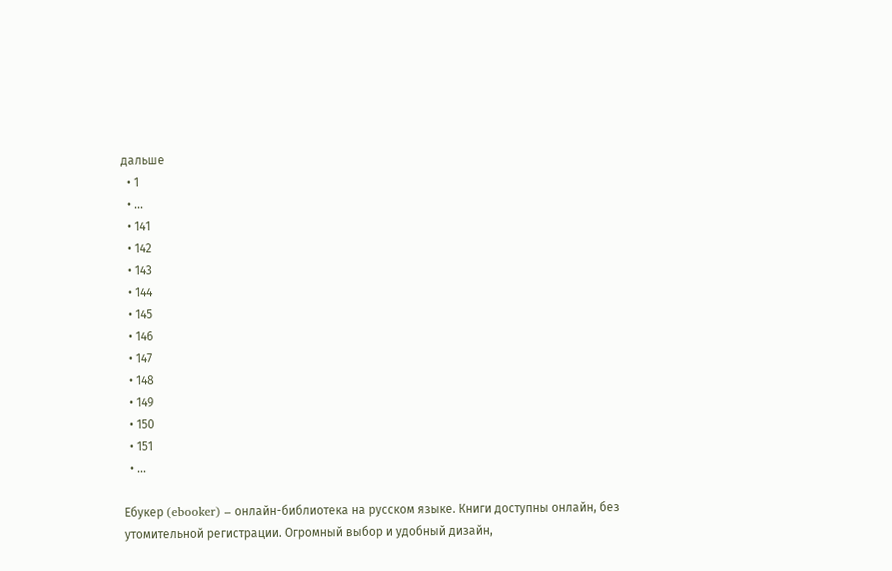дальше
  • 1
  • ...
  • 141
  • 142
  • 143
  • 144
  • 145
  • 146
  • 147
  • 148
  • 149
  • 150
  • 151
  • ...

Ебукер (ebooker) – онлайн-библиотека на русском языке. Книги доступны онлайн, без утомительной регистрации. Огромный выбор и удобный дизайн,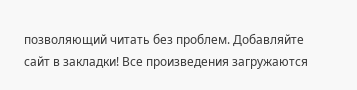позволяющий читать без проблем. Добавляйте сайт в закладки! Все произведения загружаются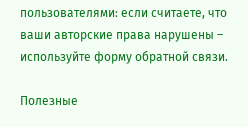пользователями: если считаете, что ваши авторские права нарушены – используйте форму обратной связи.

Полезные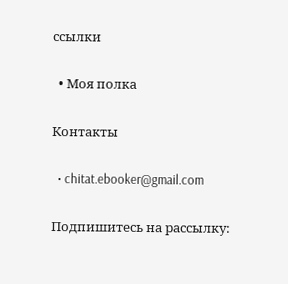ссылки

  • Моя полка

Контакты

  • chitat.ebooker@gmail.com

Подпишитесь на рассылку: